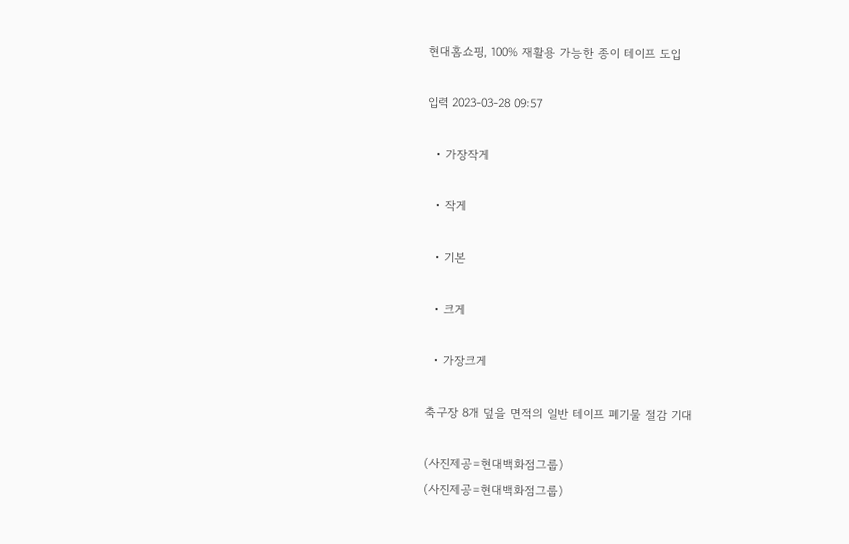현대홈쇼핑, 100% 재활용 가능한 종이 테이프 도입

입력 2023-03-28 09:57

  • 가장작게

  • 작게

  • 기본

  • 크게

  • 가장크게

축구장 8개 덮을 면적의 일반 테이프 폐기물 절감 기대

(사진제공=현대백화점그룹)
(사진제공=현대백화점그룹)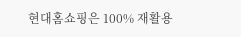현대홈쇼핑은 100% 재활용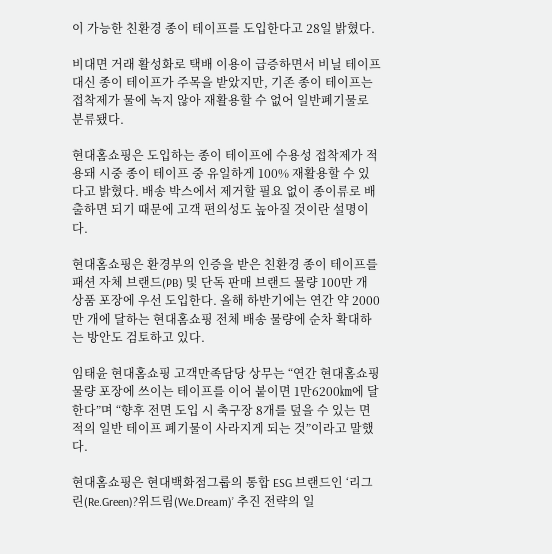이 가능한 친환경 종이 테이프를 도입한다고 28일 밝혔다.

비대면 거래 활성화로 택배 이용이 급증하면서 비닐 테이프 대신 종이 테이프가 주목을 받았지만, 기존 종이 테이프는 접착제가 물에 녹지 않아 재활용할 수 없어 일반폐기물로 분류됐다.

현대홈쇼핑은 도입하는 종이 테이프에 수용성 접착제가 적용돼 시중 종이 테이프 중 유일하게 100% 재활용할 수 있다고 밝혔다. 배송 박스에서 제거할 필요 없이 종이류로 배출하면 되기 때문에 고객 편의성도 높아질 것이란 설명이다.

현대홈쇼핑은 환경부의 인증을 받은 친환경 종이 테이프를 패션 자체 브랜드(PB) 및 단독 판매 브랜드 물량 100만 개 상품 포장에 우선 도입한다. 올해 하반기에는 연간 약 2000만 개에 달하는 현대홈쇼핑 전체 배송 물량에 순차 확대하는 방안도 검토하고 있다.

임태윤 현대홈쇼핑 고객만족담당 상무는 “연간 현대홈쇼핑 물량 포장에 쓰이는 테이프를 이어 붙이면 1만6200㎞에 달한다”며 “향후 전면 도입 시 축구장 8개를 덮을 수 있는 면적의 일반 테이프 폐기물이 사라지게 되는 것”이라고 말했다.

현대홈쇼핑은 현대백화점그룹의 통합 ESG 브랜드인 ‘리그린(Re.Green)?위드림(We.Dream)’ 추진 전략의 일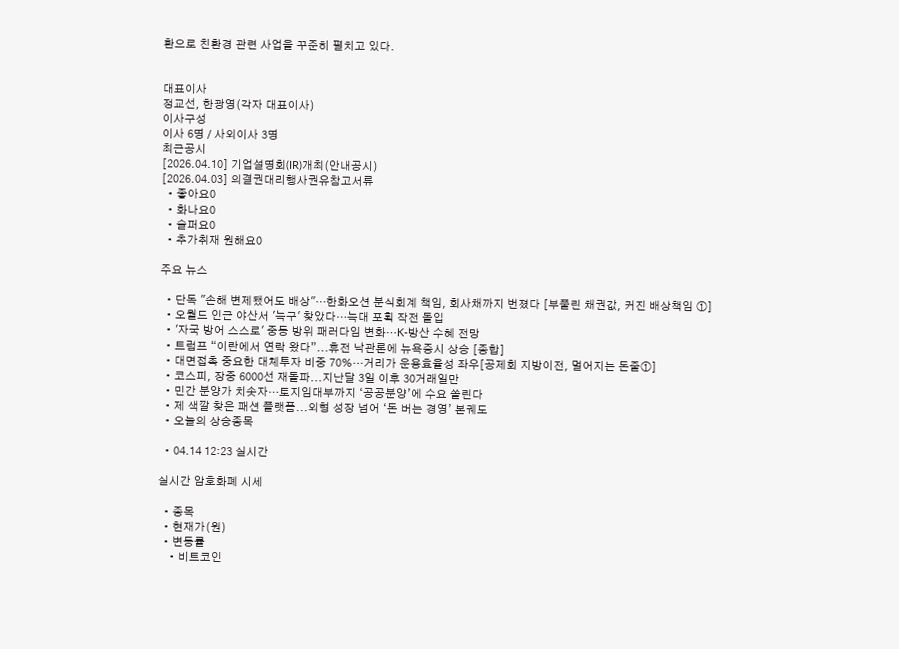환으로 친환경 관련 사업을 꾸준히 펼치고 있다.


대표이사
정교선, 한광영(각자 대표이사)
이사구성
이사 6명 / 사외이사 3명
최근공시
[2026.04.10] 기업설명회(IR)개최(안내공시)
[2026.04.03] 의결권대리행사권유참고서류
  • 좋아요0
  • 화나요0
  • 슬퍼요0
  • 추가취재 원해요0

주요 뉴스

  • 단독 "손해 변제됐어도 배상"…한화오션 분식회계 책임, 회사채까지 번졌다 [부풀린 채권값, 커진 배상책임 ①]
  • 오월드 인근 야산서 '늑구' 찾았다…늑대 포획 작전 돌입
  • '자국 방어 스스로' 중동 방위 패러다임 변화…K-방산 수혜 전망
  • 트럼프 “이란에서 연락 왔다”...휴전 낙관론에 뉴욕증시 상승 [종합]
  • 대면접촉 중요한 대체투자 비중 70%…거리가 운용효율성 좌우[공제회 지방이전, 멀어지는 돈줄①]
  • 코스피, 장중 6000선 재돌파...지난달 3일 이후 30거래일만
  • 민간 분양가 치솟자…토지임대부까지 ‘공공분양’에 수요 쏠린다
  • 제 색깔 찾은 패션 플랫폼...외형 성장 넘어 ‘돈 버는 경영’ 본궤도
  • 오늘의 상승종목

  • 04.14 12:23 실시간

실시간 암호화폐 시세

  • 종목
  • 현재가(원)
  • 변동률
    • 비트코인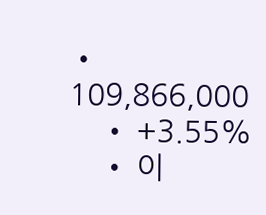• 109,866,000
    • +3.55%
    • 이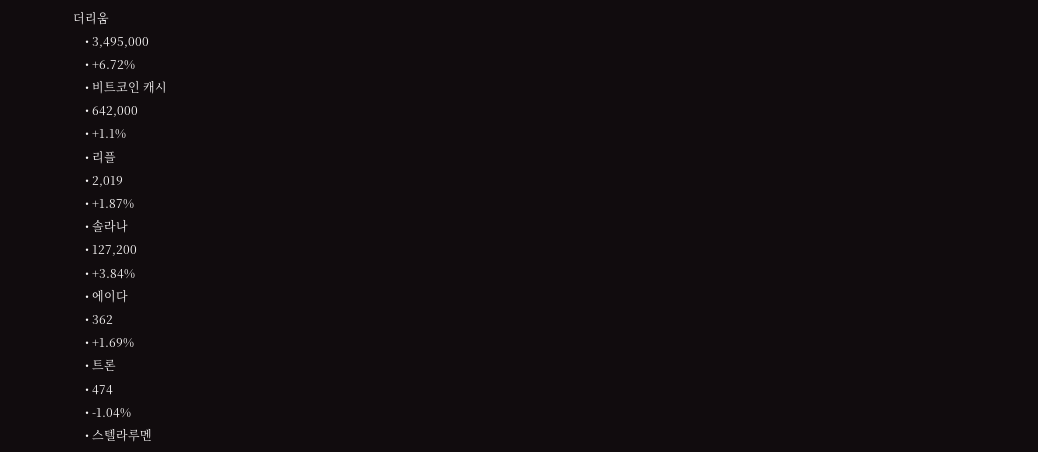더리움
    • 3,495,000
    • +6.72%
    • 비트코인 캐시
    • 642,000
    • +1.1%
    • 리플
    • 2,019
    • +1.87%
    • 솔라나
    • 127,200
    • +3.84%
    • 에이다
    • 362
    • +1.69%
    • 트론
    • 474
    • -1.04%
    • 스텔라루멘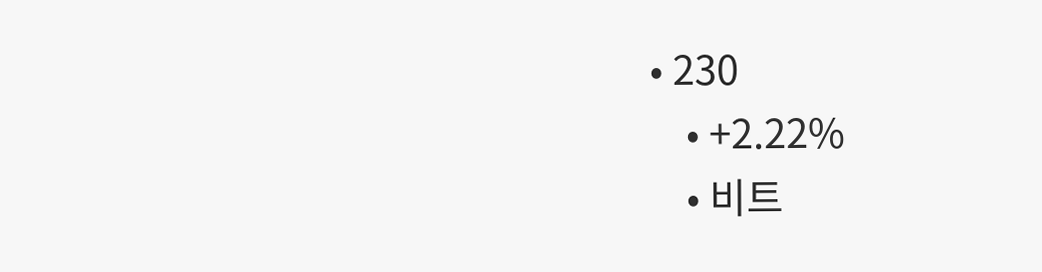• 230
    • +2.22%
    • 비트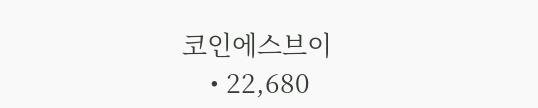코인에스브이
    • 22,680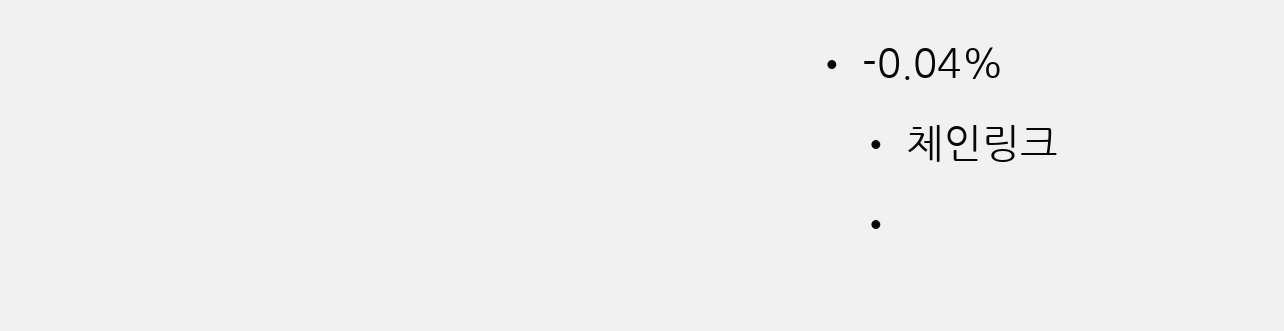• -0.04%
    • 체인링크
    •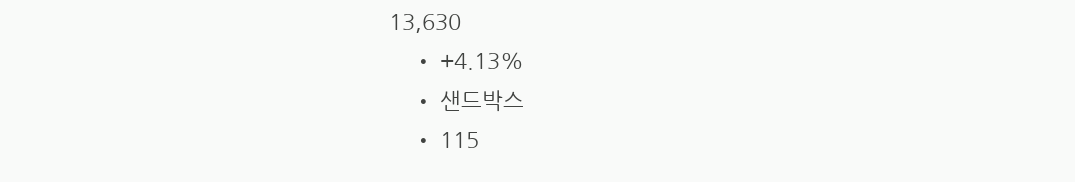13,630
    • +4.13%
    • 샌드박스
    • 115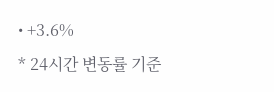• +3.6%
* 24시간 변동률 기준